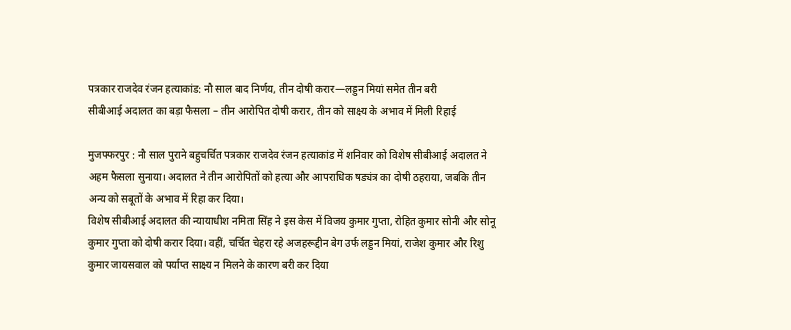पत्रकार राजदेव रंजन हत्याकांड: नौ साल बाद निर्णय, तीन दोषी करार—लड्डन मियां समेत तीन बरी
सीबीआई अदालत का बड़ा फैसला – तीन आरोपित दोषी करार, तीन को साक्ष्य के अभाव में मिली रिहाई

मुजफ्फरपुर : नौ साल पुराने बहुचर्चित पत्रकार राजदेव रंजन हत्याकांड में शनिवार को विशेष सीबीआई अदालत ने अहम फैसला सुनाया। अदालत ने तीन आरोपितों को हत्या और आपराधिक षड्यंत्र का दोषी ठहराया, जबकि तीन अन्य को सबूतों के अभाव में रिहा कर दिया।
विशेष सीबीआई अदालत की न्यायाधीश नमिता सिंह ने इस केस में विजय कुमार गुप्ता, रोहित कुमार सोनी और सोनू कुमार गुप्ता को दोषी करार दिया। वहीं, चर्चित चेहरा रहे अजहरूद्दीन बेग उर्फ लड्डन मियां, राजेश कुमार और रिशु कुमार जायसवाल को पर्याप्त साक्ष्य न मिलने के कारण बरी कर दिया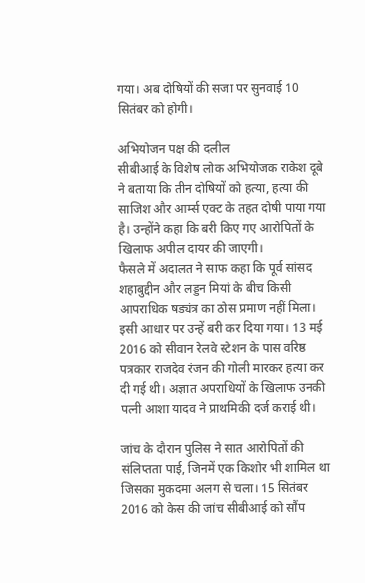गया। अब दोषियों की सजा पर सुनवाई 10 सितंबर को होगी।

अभियोजन पक्ष की दलील
सीबीआई के विशेष लोक अभियोजक राकेश दूबे ने बताया कि तीन दोषियों को हत्या, हत्या की साजिश और आर्म्स एक्ट के तहत दोषी पाया गया है। उन्होंने कहा कि बरी किए गए आरोपितों के खिलाफ अपील दायर की जाएगी।
फैसले में अदालत ने साफ कहा कि पूर्व सांसद शहाबुद्दीन और लड्डन मियां के बीच किसी आपराधिक षड्यंत्र का ठोस प्रमाण नहीं मिला। इसी आधार पर उन्हें बरी कर दिया गया। 13 मई 2016 को सीवान रेलवे स्टेशन के पास वरिष्ठ पत्रकार राजदेव रंजन की गोली मारकर हत्या कर दी गई थी। अज्ञात अपराधियों के खिलाफ उनकी पत्नी आशा यादव ने प्राथमिकी दर्ज कराई थी।

जांच के दौरान पुलिस ने सात आरोपितों की संलिप्तता पाई, जिनमें एक किशोर भी शामिल था जिसका मुकदमा अलग से चला। 15 सितंबर 2016 को केस की जांच सीबीआई को सौंप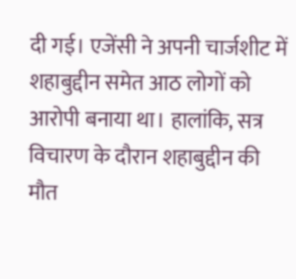दी गई। एजेंसी ने अपनी चार्जशीट में शहाबुद्दीन समेत आठ लोगों को आरोपी बनाया था। हालांकि, सत्र विचारण के दौरान शहाबुद्दीन की मौत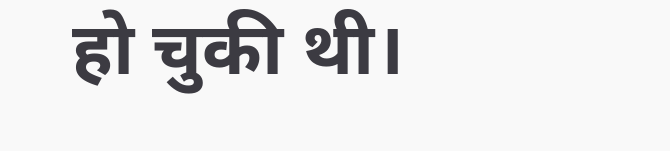हो चुकी थी।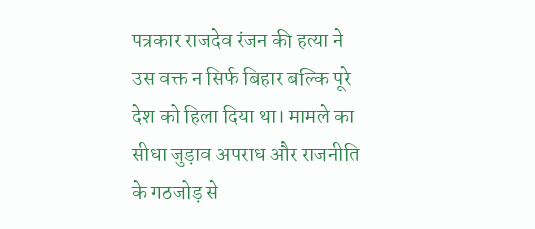पत्रकार राजदेव रंजन की हत्या ने उस वक्त न सिर्फ बिहार बल्कि पूरे देश को हिला दिया था। मामले का सीधा जुड़ाव अपराध और राजनीति के गठजोड़ से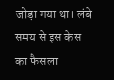जोड़ा गया था। लंबे समय से इस केस का फैसला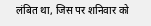लंबित था, जिस पर शनिवार को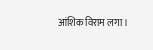आंशिक विराम लगा।